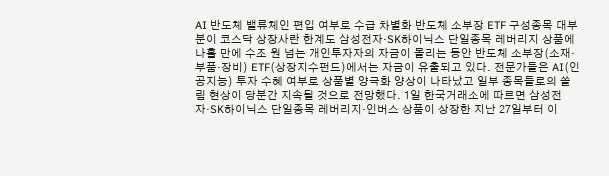AI 반도체 밸류체인 편입 여부로 수급 차별화 반도체 소부장 ETF 구성종목 대부분이 코스닥 상장사란 한계도 삼성전자·SK하이닉스 단일종목 레버리지 상품에 나흘 만에 수조 원 넘는 개인투자자의 자금이 몰리는 동안 반도체 소부장(소재·부품·장비) ETF(상장지수펀드)에서는 자금이 유출되고 있다. 전문가들은 AI(인공지능) 투자 수혜 여부로 상품별 양극화 양상이 나타났고 일부 종목들로의 쏠림 현상이 당분간 지속될 것으로 전망했다. 1일 한국거래소에 따르면 삼성전자·SK하이닉스 단일종목 레버리지·인버스 상품이 상장한 지난 27일부터 이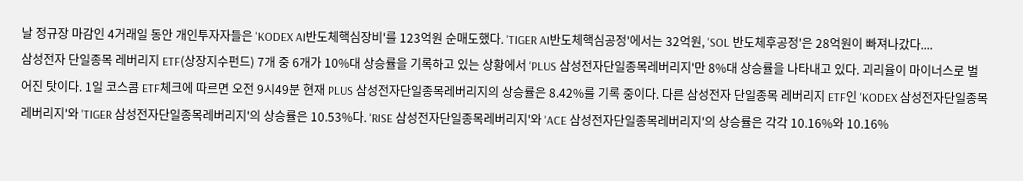날 정규장 마감인 4거래일 동안 개인투자자들은 'KODEX AI반도체핵심장비'를 123억원 순매도했다. 'TIGER AI반도체핵심공정'에서는 32억원, 'SOL 반도체후공정'은 28억원이 빠져나갔다....
삼성전자 단일종목 레버리지 ETF(상장지수펀드) 7개 중 6개가 10%대 상승률을 기록하고 있는 상황에서 'PLUS 삼성전자단일종목레버리지'만 8%대 상승률을 나타내고 있다. 괴리율이 마이너스로 벌어진 탓이다. 1일 코스콤 ETF체크에 따르면 오전 9시49분 현재 PLUS 삼성전자단일종목레버리지의 상승률은 8.42%를 기록 중이다. 다른 삼성전자 단일종목 레버리지 ETF인 'KODEX 삼성전자단일종목레버리지'와 'TIGER 삼성전자단일종목레버리지'의 상승률은 10.53%다. 'RISE 삼성전자단일종목레버리지'와 'ACE 삼성전자단일종목레버리지'의 상승률은 각각 10.16%와 10.16%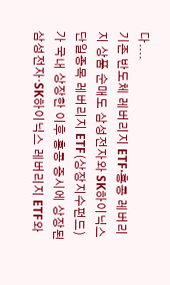다....
기존 반도체 레버리지 ETF·홍콩 레버리지 상품 순매도 삼성전자와 SK하이닉스 단일종목 레버리지 ETF(상장지수펀드)가 국내 상장한 이후 홍콩 증시에 상장된 삼성전자·SK하이닉스 레버리지 ETF와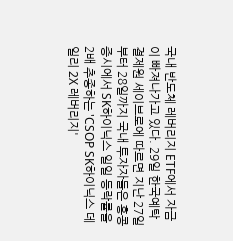국내 반도체 레버리지 ETF에서 자금이 빠져나가고 있다. 29일 한국예탁결제원 세이브로에 따르면 지난 27일부터 28일까지 국내 투자자들은 홍콩증시에서 SK하이닉스 일일 등락률을 2배 추종하는 'CSOP SK하이닉스 데일리 2X 레버리지'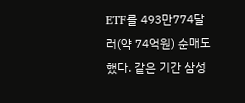ETF를 493만774달러(약 74억원) 순매도했다. 같은 기간 삼성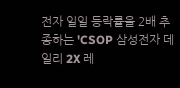전자 일일 등락률을 2배 추종하는 'CSOP 삼성전자 데일리 2X 레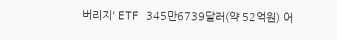버리지' ETF 345만6739달러(약 52억원) 어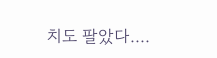치도 팔았다....